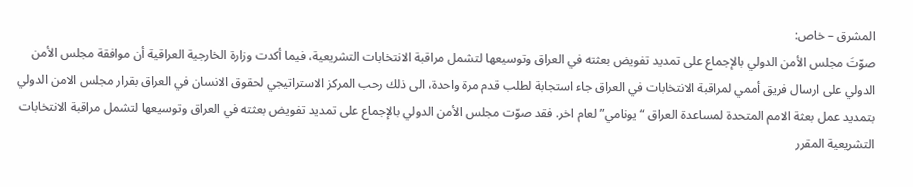المشرق – خاص:
صوّتَ مجلس الأمن الدولي بالإجماع على تمديد تفويض بعثته في العراق وتوسيعها لتشمل مراقبة الانتخابات التشريعية، فيما أكدت وزارة الخارجية العراقية أن موافقة مجلس الأمن الدولي على ارسال فريق أممي لمراقبة الانتخابات في العراق جاء استجابة لطلب قدم مرة واحدة، الى ذلك رحب المركز الاستراتيجي لحقوق الانسان في العراق بقرار مجلس الامن الدولي بتمديد عمل بعثة الامم المتحدة لمساعدة العراق “يونامي” لعام اخر. فقد صوّت مجلس الأمن الدولي بالإجماع على تمديد تفويض بعثته في العراق وتوسيعها لتشمل مراقبة الانتخابات التشريعية المقرر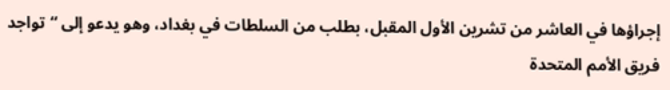إجراؤها في العاشر من تشرين الأول المقبل، بطلب من السلطات في بغداد، وهو يدعو إلى “تواجد فريق الأمم المتحدة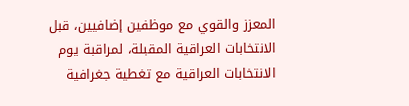المعزز والقوي مع موظفين إضافيين، قبل الانتخابات العراقية المقبلة، لمراقبة يوم الانتخابات العراقية مع تغطية جغرافية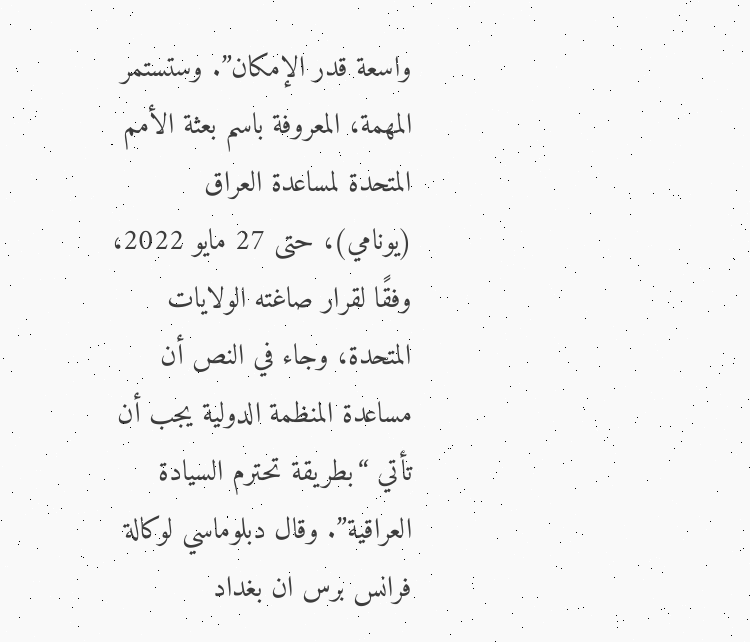واسعة قدر الإمكان”. وستستمر المهمة، المعروفة باسم بعثة الأمم المتحدة لمساعدة العراق (يونامي)، حتى 27 مايو 2022، وفقًا لقرار صاغته الولايات المتحدة، وجاء في النص أن مساعدة المنظمة الدولية يجب أن تأتي “بطريقة تحترم السيادة العراقية”. وقال دبلوماسي لوكالة فرانس برس ان بغداد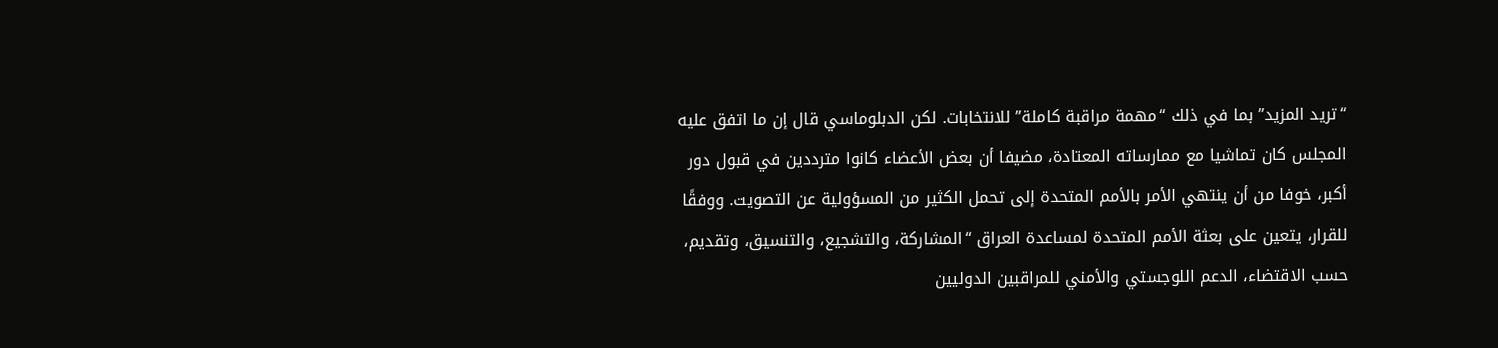“تريد المزيد” بما في ذلك “مهمة مراقبة كاملة” للانتخابات. لكن الدبلوماسي قال إن ما اتفق عليه المجلس كان تماشيا مع ممارساته المعتادة، مضيفا أن بعض الأعضاء كانوا مترددين في قبول دور أكبر، خوفا من أن ينتهي الأمر بالأمم المتحدة إلى تحمل الكثير من المسؤولية عن التصويت. ووفقًا للقرار، يتعين على بعثة الأمم المتحدة لمساعدة العراق “المشاركة، والتشجيع، والتنسيق، وتقديم، حسب الاقتضاء، الدعم اللوجستي والأمني للمراقبين الدوليين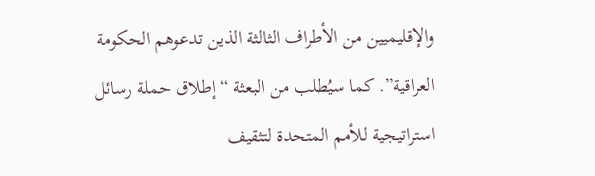والإقليميين من الأطراف الثالثة الذين تدعوهم الحكومة العراقية”. كما سيُطلب من البعثة “إطلاق حملة رسائل استراتيجية للأمم المتحدة لتثقيف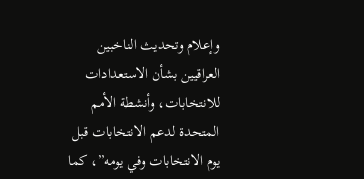وإعلام وتحديث الناخبين العراقيين بشأن الاستعدادات للانتخابات، وأنشطة الأمم المتحدة لدعم الانتخابات قبل يوم الانتخابات وفي يومه”، كما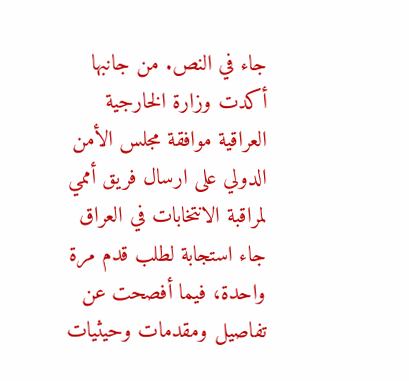جاء في النص. من جانبها أكدت وزارة الخارجية العراقية موافقة مجلس الأمن الدولي على ارسال فريق أممي لمراقبة الانتخابات في العراق جاء استجابة لطلب قدم مرة واحدة، فيما أفصحت عن تفاصيل ومقدمات وحيثيات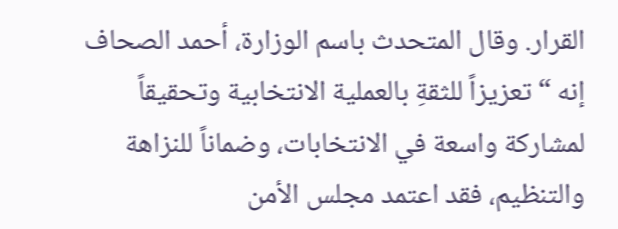القرار. وقال المتحدث باسم الوزارة، أحمد الصحاف إنه “تعزيزاً للثقةِ بالعملية الانتخابية وتحقيقاً لمشاركة واسعة في الانتخابات، وضماناً للنزاهة والتنظيم، فقد اعتمد مجلس الأمن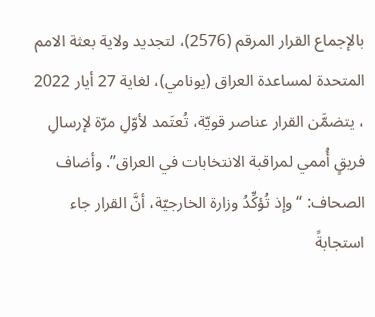بالإجماع القرار المرقم (2576)، لتجديد ولاية بعثة الامم المتحدة لمساعدة العراق (يونامي)، لغاية 27 أيار 2022 ، يتضمَّن القرار عناصر قويّة، تُعتَمد لأوّلِ مرّة لإرسالِ فريقٍ أُممي لمراقبة الانتخابات في العراق”. وأضاف الصحاف: “وإذ تُؤكِّدُ وزارة الخارجيّة، أنَّ القرار جاء استجابةً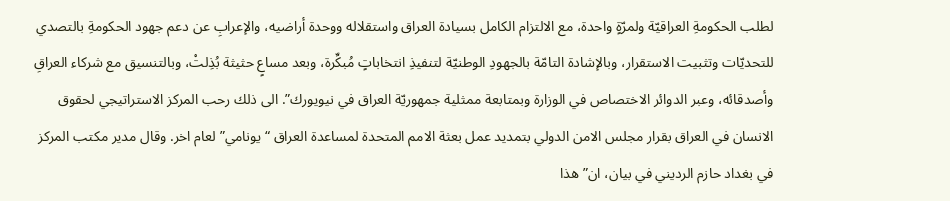لطلب الحكومةِ العراقيّة ولمرّةٍ واحدة، مع الالتزام الكامل بسيادة العراق واستقلاله ووحدة أراضيه، والإعرابِ عن دعم جهود الحكومةِ بالتصدي للتحديّات وتثبيت الاستقرار، وبالإشادة التامّة بالجهودِ الوطنيّة لتنفيذِ انتخاباتٍ مُبكِّرة، وبعد مساعٍ حثيثة بُذِلتْ، وبالتنسيق مع شركاء العراقِ وأصدقائه، وعبر الدوائر الاختصاص في الوزارة وبمتابعة ممثلية جمهوريّة العراق في نيويورك”. الى ذلك رحب المركز الاستراتيجي لحقوق الانسان في العراق بقرار مجلس الامن الدولي بتمديد عمل بعثة الامم المتحدة لمساعدة العراق “يونامي” لعام اخر. وقال مدير مكتب المركز في بغداد حازم الرديني في بيان، ان”هذا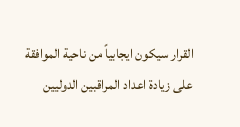القرار سيكون ايجابياً من ناحية الموافقة على زيادة اعداد المراقبين الدوليين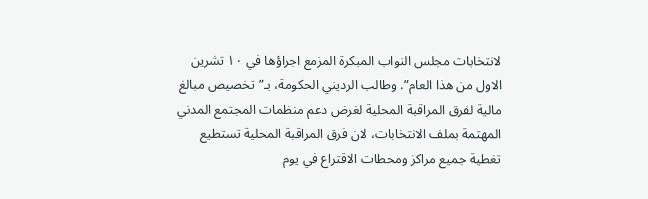لانتخابات مجلس النواب المبكرة المزمع اجراؤها في ١٠ تشرين الاول من هذا العام”. وطالب الرديني الحكومة، بـ”تخصيص مبالغ مالية لفرق المراقبة المحلية لغرض دعم منظمات المجتمع المدني المهتمة بملف الانتخابات، لان فرق المراقبة المحلية تستطيع تغطية جميع مراكز ومحطات الاقتراع في يوم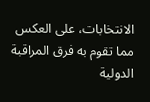الانتخابات، على العكس مما تقوم به فرق المراقبة الدولية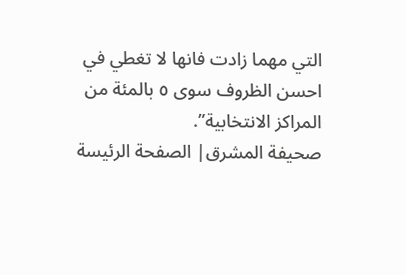التي مهما زادت فانها لا تغطي في احسن الظروف سوى ٥ بالمئة من المراكز الانتخابية”.
صحيفة المشرق| الصفحة الرئيسة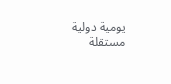يومية دولية مستقلة